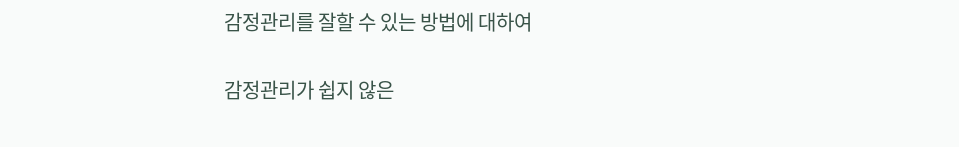감정관리를 잘할 수 있는 방법에 대하여

감정관리가 쉽지 않은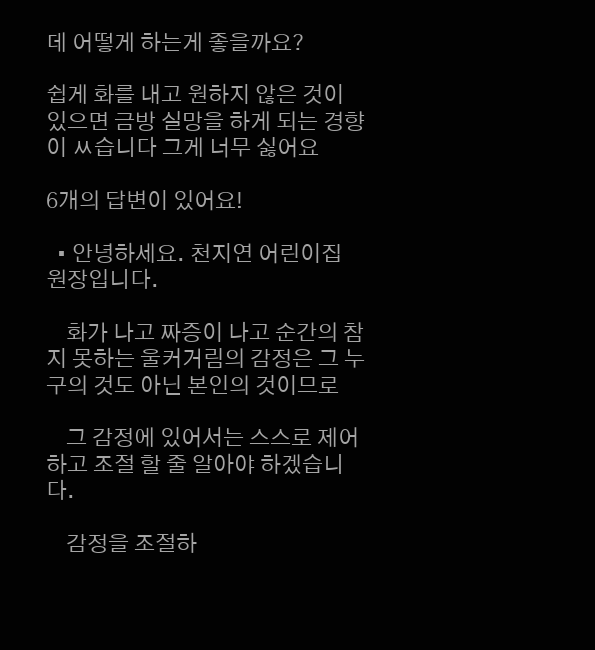데 어떻게 하는게 좋을까요?

쉽게 화를 내고 원하지 않은 것이 있으면 금방 실망을 하게 되는 경향이 ㅆ습니다 그게 너무 싫어요

6개의 답변이 있어요!

  • 안녕하세요. 천지연 어린이집 원장입니다.

    화가 나고 짜증이 나고 순간의 참지 못하는 울커거림의 감정은 그 누구의 것도 아닌 본인의 것이므로

    그 감정에 있어서는 스스로 제어하고 조절 할 줄 알아야 하겠습니다.

    감정을 조절하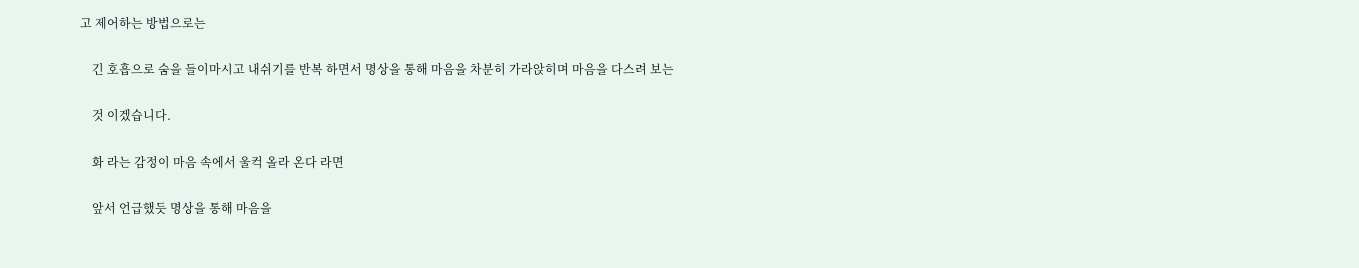고 제어하는 방법으로는

    긴 호흡으로 숨을 들이마시고 내쉬기를 반복 하면서 명상을 통해 마음을 차분히 가라앉히며 마음을 다스려 보는

    것 이겠습니다.

    화 라는 감정이 마음 속에서 울컥 올라 온다 라면

    앞서 언급했듯 명상을 통해 마음을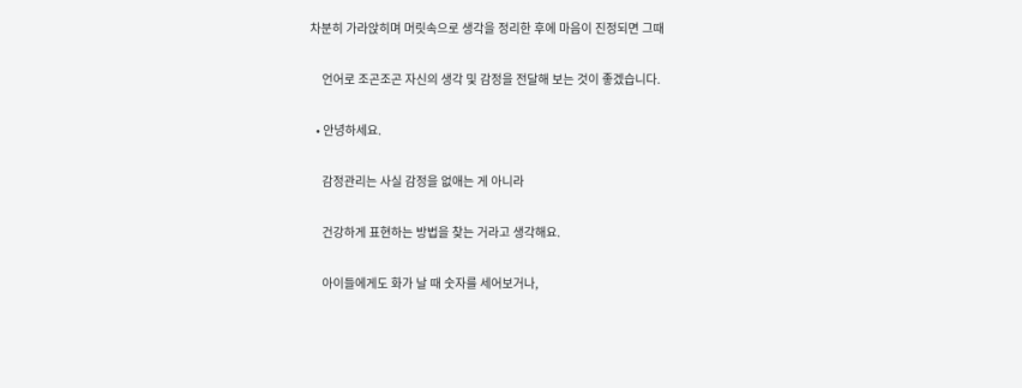차분히 가라앉히며 머릿속으로 생각을 정리한 후에 마음이 진정되면 그때

    언어로 조곤조곤 자신의 생각 및 감정을 전달해 보는 것이 좋겠습니다.

  • 안녕하세요.

    감정관리는 사실 감정을 없애는 게 아니라

    건강하게 표현하는 방법을 찾는 거라고 생각해요.

    아이들에게도 화가 날 때 숫자를 세어보거나,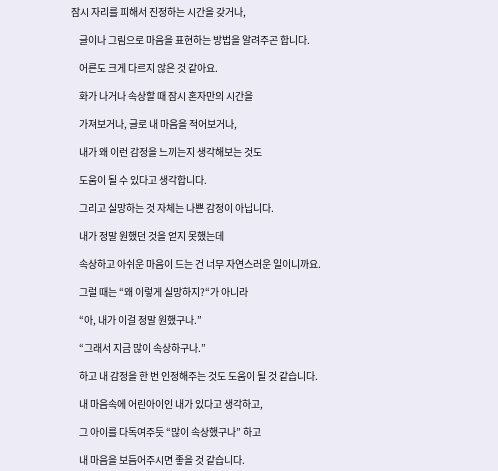잠시 자리를 피해서 진정하는 시간을 갖거나,

    글이나 그림으로 마음을 표현하는 방법을 알려주곤 합니다.

    어른도 크게 다르지 않은 것 같아요.

    화가 나거나 속상할 때 잠시 혼자만의 시간을

    가져보거나, 글로 내 마음을 적어보거나,

    내가 왜 이런 감정을 느끼는지 생각해보는 것도

    도움이 될 수 있다고 생각합니다.

    그리고 실망하는 것 자체는 나쁜 감정이 아닙니다.

    내가 정말 원했던 것을 얻지 못했는데

    속상하고 아쉬운 마음이 드는 건 너무 자연스러운 일이니까요.

    그럴 때는 “왜 이렇게 실망하지?“가 아니라

    “아, 내가 이걸 정말 원했구나.”

    “그래서 지금 많이 속상하구나.”

    하고 내 감정을 한 번 인정해주는 것도 도움이 될 것 같습니다.

    내 마음속에 어린아이인 내가 있다고 생각하고,

    그 아이를 다독여주듯 “많이 속상했구나” 하고

    내 마음을 보듬어주시면 좋을 것 같습니다.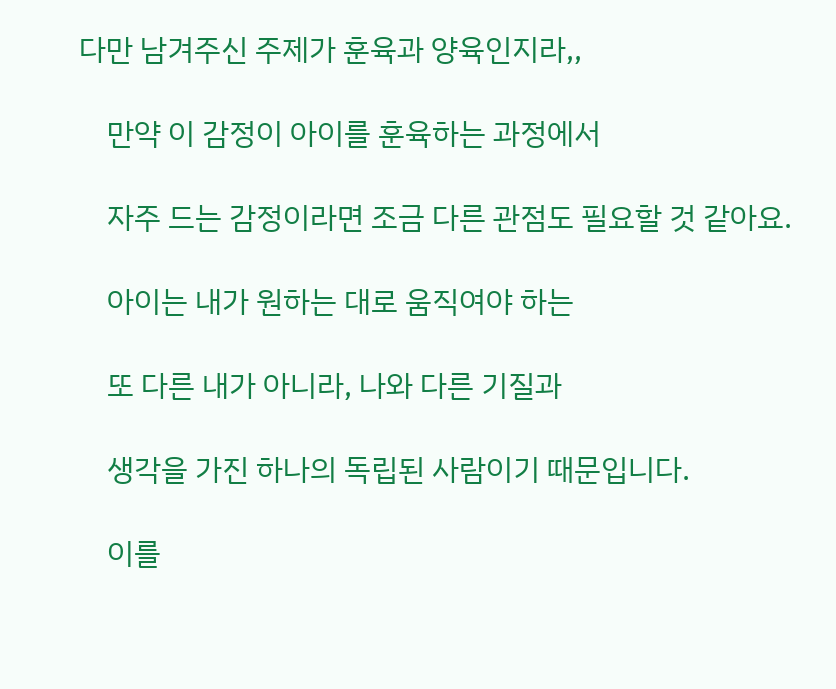다만 남겨주신 주제가 훈육과 양육인지라,,

    만약 이 감정이 아이를 훈육하는 과정에서

    자주 드는 감정이라면 조금 다른 관점도 필요할 것 같아요.

    아이는 내가 원하는 대로 움직여야 하는

    또 다른 내가 아니라, 나와 다른 기질과

    생각을 가진 하나의 독립된 사람이기 때문입니다.

    이를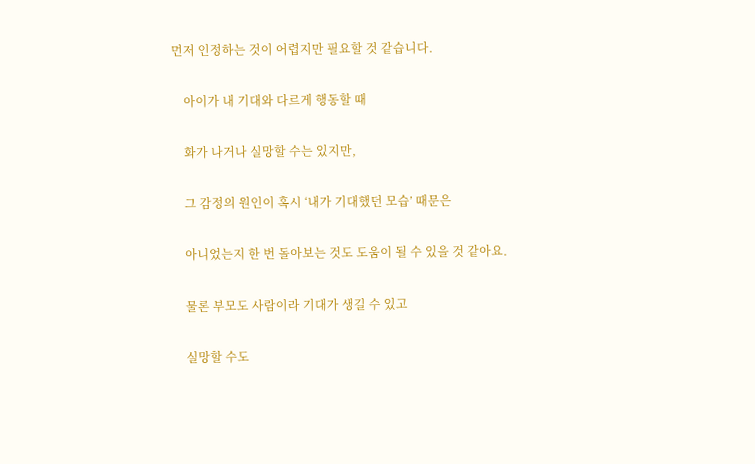먼저 인정하는 것이 어렵지만 필요할 것 같습니다.

    아이가 내 기대와 다르게 행동할 때

    화가 나거나 실망할 수는 있지만,

    그 감정의 원인이 혹시 ‘내가 기대했던 모습’ 때문은

    아니었는지 한 번 돌아보는 것도 도움이 될 수 있을 것 같아요.

    물론 부모도 사람이라 기대가 생길 수 있고

    실망할 수도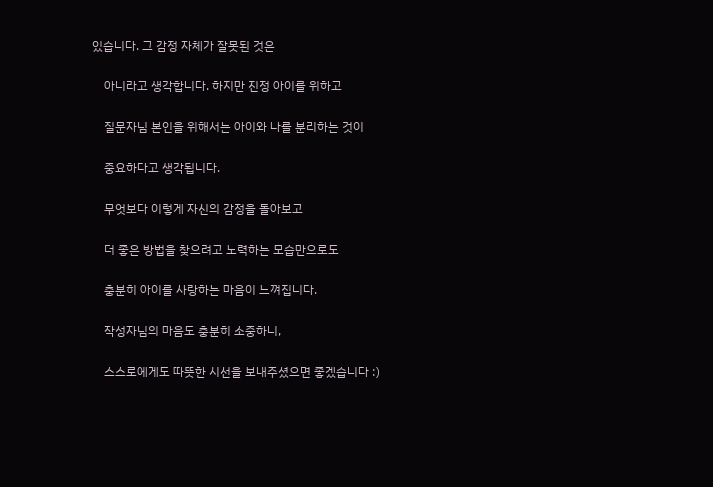있습니다. 그 감정 자체가 잘못된 것은

    아니라고 생각합니다. 하지만 진정 아이를 위하고

    질문자님 본인을 위해서는 아이와 나를 분리하는 것이

    중요하다고 생각됩니다.

    무엇보다 이렇게 자신의 감정을 돌아보고

    더 좋은 방법을 찾으려고 노력하는 모습만으로도

    충분히 아이를 사랑하는 마음이 느껴집니다.

    작성자님의 마음도 충분히 소중하니,

    스스로에게도 따뜻한 시선을 보내주셨으면 좋겠습니다 :)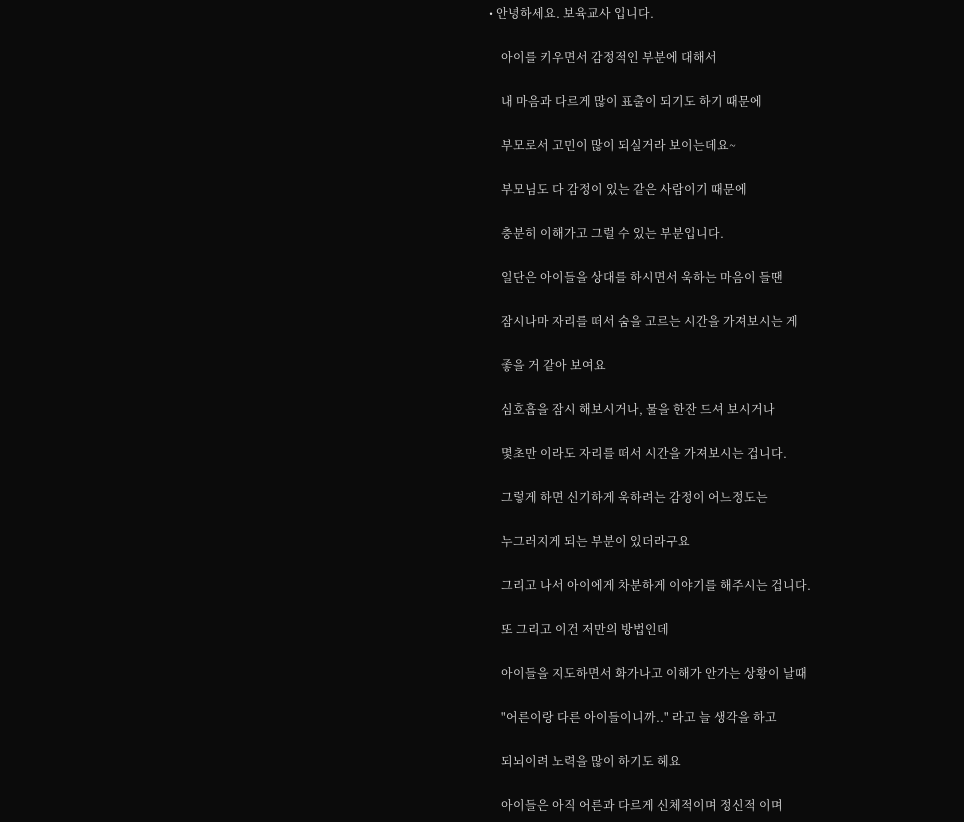• 안녕하세요. 보육교사 입니다.

    아이를 키우면서 감정적인 부분에 대해서

    내 마음과 다르게 많이 표출이 되기도 하기 때문에

    부모로서 고민이 많이 되실거라 보이는데요~

    부모님도 다 감정이 있는 같은 사람이기 때문에

    충분히 이해가고 그럴 수 있는 부분입니다.

    일단은 아이들을 상대를 하시면서 욱하는 마음이 들땐

    잠시나마 자리를 떠서 숨을 고르는 시간을 가져보시는 게

    좋을 거 같아 보여요

    심호흡을 잠시 해보시거나, 물을 한잔 드셔 보시거나

    몇초만 이라도 자리를 떠서 시간을 가져보시는 겁니다.

    그렇게 하면 신기하게 욱하려는 감정이 어느정도는

    누그러지게 되는 부분이 있더라구요

    그리고 나서 아이에게 차분하게 이야기를 해주시는 겁니다.

    또 그리고 이건 저만의 방법인데

    아이들을 지도하면서 화가나고 이해가 안가는 상황이 날때

    "어른이랑 다른 아이들이니까.." 라고 늘 생각을 하고

    되뇌이려 노력을 많이 하기도 헤요

    아이들은 아직 어른과 다르게 신체적이며 정신적 이며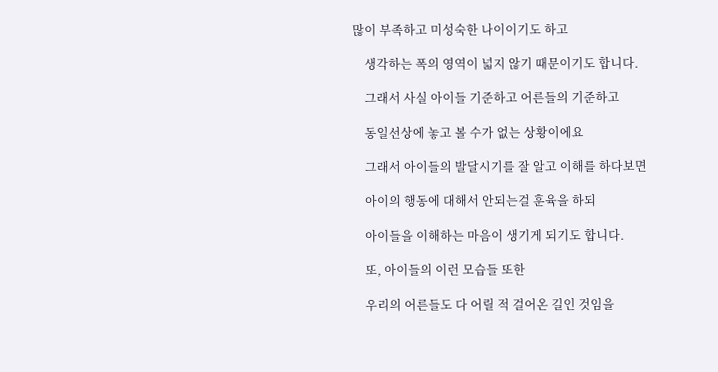많이 부족하고 미성숙한 나이이기도 하고

    생각하는 폭의 영역이 넓지 않기 때문이기도 합니다.

    그래서 사실 아이들 기준하고 어른들의 기준하고

    동일선상에 놓고 볼 수가 없는 상황이에요

    그래서 아이들의 발달시기를 잘 알고 이해를 하다보면

    아이의 행동에 대해서 안되는걸 훈육을 하되

    아이들을 이해하는 마음이 생기게 되기도 합니다.

    또, 아이들의 이런 모습들 또한

    우리의 어른들도 다 어릴 적 걸어온 길인 것임을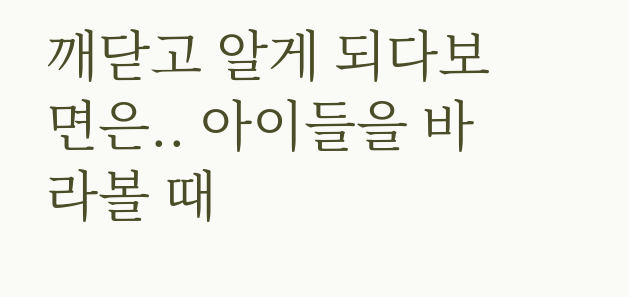깨닫고 알게 되다보면은.. 아이들을 바라볼 때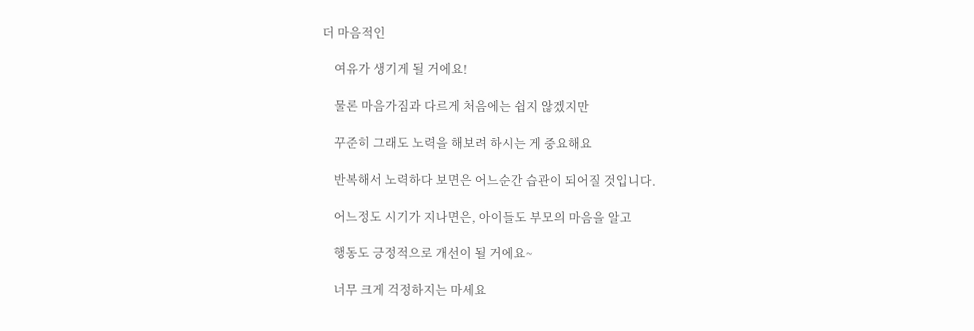더 마음적인

    여유가 생기게 될 거에요!

    물론 마음가짐과 다르게 처음에는 쉽지 않겠지만

    꾸준히 그래도 노력을 해보려 하시는 게 중요해요

    반복해서 노력하다 보면은 어느순간 습관이 되어질 것입니다.

    어느정도 시기가 지나면은, 아이들도 부모의 마음을 알고

    행동도 긍정적으로 개선이 될 거에요~

    너무 크게 걱정하지는 마세요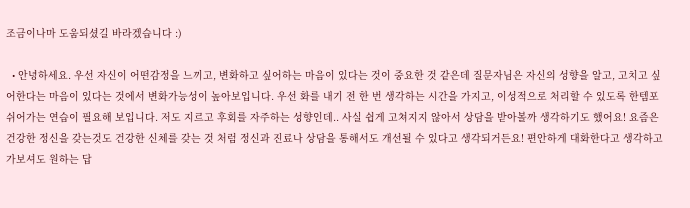조금이나마 도움되셨길 바라겠습니다 :)

  • 안녕하세요. 우선 자신이 어떤감정을 느끼고, 변화하고 싶어하는 마음이 있다는 것이 중요한 것 같은데 질문자님은 자신의 성향을 알고, 고치고 싶어한다는 마음이 있다는 것에서 변화가능성이 높아보입니다. 우선 화를 내기 전 한 번 생각하는 시간을 가지고, 이성적으로 처리할 수 있도록 한템포 쉬어가는 연습이 필요해 보입니다. 저도 지르고 후회를 자주하는 성향인데.. 사실 쉽게 고쳐지지 않아서 상담을 받아볼까 생각하기도 했어요! 요즘은 건강한 정신을 갖는것도 건강한 신체를 갖는 것 처럼 정신과 진료나 상담을 통해서도 개선될 수 있다고 생각되거든요! 편안하게 대화한다고 생각하고 가보셔도 원하는 답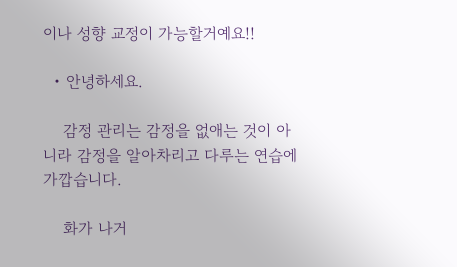이나 성향 교정이 가능할거예요!!

  • 안녕하세요.

    감정 관리는 감정을 없애는 것이 아니라 감정을 알아차리고 다루는 연습에 가깝습니다.

    화가 나거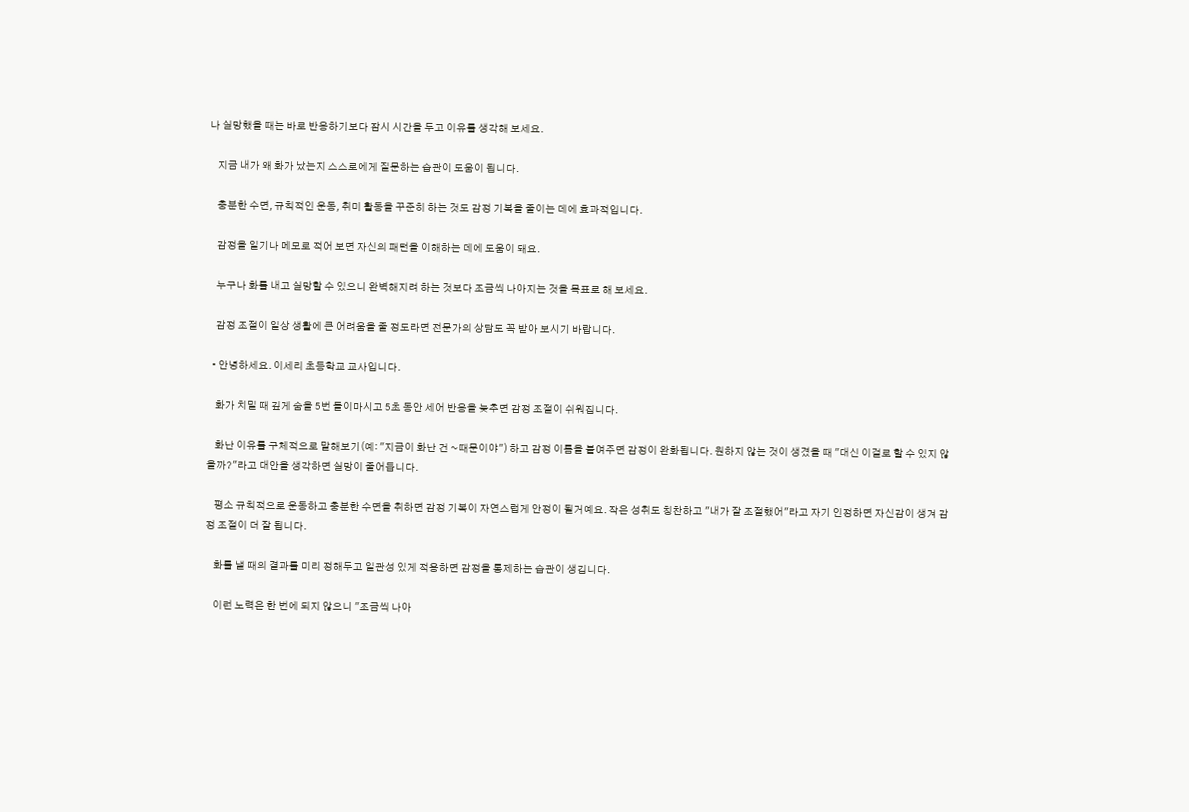나 실망했을 때는 바로 반응하기보다 잠시 시간을 두고 이유를 생각해 보세요.

    지금 내가 왜 화가 났는지 스스로에게 질문하는 습관이 도움이 됩니다.

    충분한 수면, 규칙적인 운동, 취미 활동을 꾸준히 하는 것도 감정 기복을 줄이는 데에 효과적입니다.

    감정을 일기나 메모로 적어 보면 자신의 패턴을 이해하는 데에 도움이 돼요.

    누구나 화를 내고 실망할 수 있으니 완벽해지려 하는 것보다 조금씩 나아지는 것을 목표로 해 보세요.

    감정 조절이 일상 생활에 큰 어려움을 줄 정도라면 전문가의 상담도 꼭 받아 보시기 바랍니다.

  • 안녕하세요. 이세리 초등학교 교사입니다.

    화가 치밀 때 깊게 숨을 5번 들이마시고 5초 동안 세어 반응을 늦추면 감정 조절이 쉬워집니다.

    화난 이유를 구체적으로 말해보기(예: "지금이 화난 건 ~때문이야") 하고 감정 이름을 붙여주면 감정이 완화됩니다. 원하지 않는 것이 생겼을 때 "대신 이걸로 할 수 있지 않을까?"라고 대안을 생각하면 실망이 줄어듭니다.

    평소 규칙적으로 운동하고 충분한 수면을 취하면 감정 기복이 자연스럽게 안정이 될거예요. 작은 성취도 칭찬하고 "내가 잘 조절했어"라고 자기 인정하면 자신감이 생겨 감정 조절이 더 잘 됩니다.

    화를 낼 때의 결과를 미리 정해두고 일관성 있게 적용하면 감정을 통제하는 습관이 생깁니다.

    이런 노력은 한 번에 되지 않으니 "조금씩 나아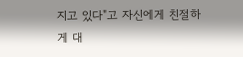지고 있다"고 자신에게 친절하게 대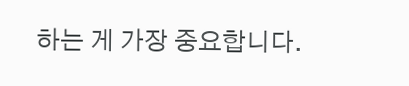하는 게 가장 중요합니다.